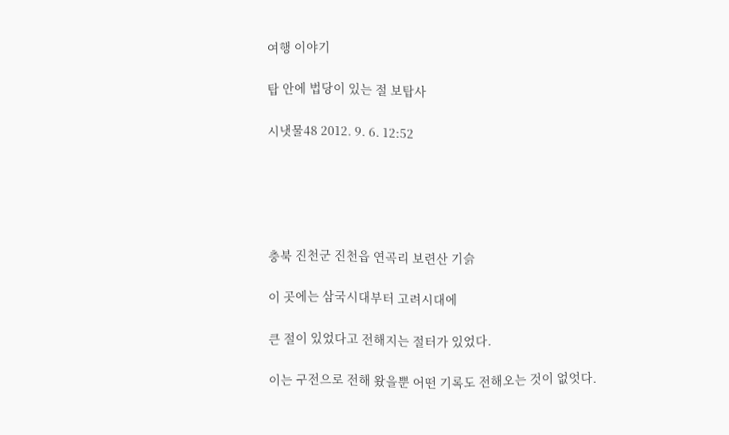여행 이야기

탑 안에 법당이 있는 절 보탑사

시냇물48 2012. 9. 6. 12:52





충북 진천군 진천읍 연곡리 보련산 기슭

이 곳에는 삼국시대부터 고려시대에

큰 절이 있었다고 전해지는 절터가 있었다.

이는 구전으로 전해 왔을뿐 어떤 기록도 전해오는 것이 없엇다.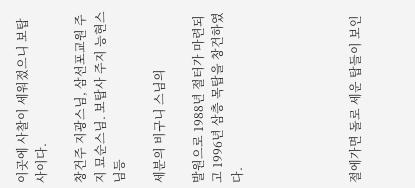이곳에 사찰이 세워젔으니 보탑사이다.

창건주 지광스님, 삼선포교원 주지 묘순스님. 보탑사 주지 능현스님등

세분의 비구니 스님의

발원으로 1988년 절터가 마련되고 1996년 삼층 목탑을 창건하였다.





절에가면 돌로 세운 탑들이 보인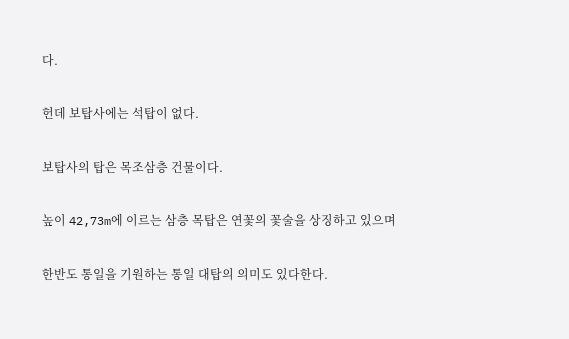다.

헌데 보탑사에는 석탑이 없다.

보탑사의 탑은 목조삼층 건물이다.

높이 42,73m에 이르는 삼층 목탑은 연꽃의 꽃술을 상징하고 있으며

한반도 통일을 기원하는 통일 대탑의 의미도 있다한다.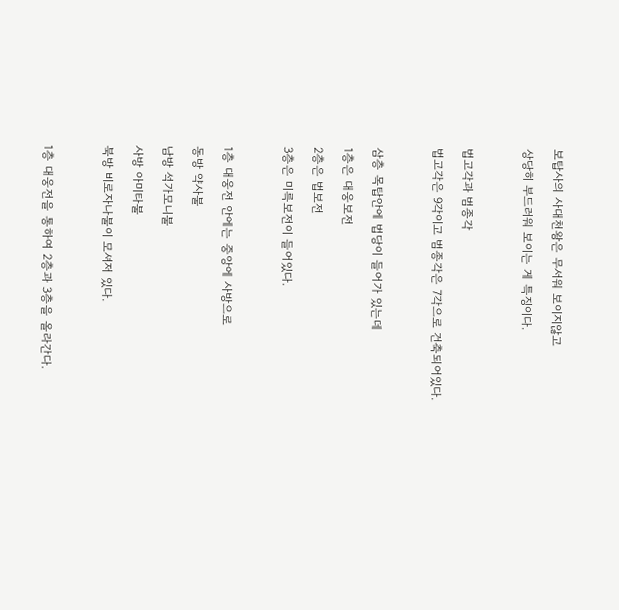보탑사의 사대천왕은 무서워 보이지않고

상당히 부드러워 보이는 게 특징이다.



법고각과 범종각

법고각은 9각이고 범종각은 7각으로 건축되어있다.



삼층 목탑안에 법당이 들어가 있는데

1층은 대웅보전

2층은 법보전

3층은 미륵보전이 들어있다.



1층 대웅전 안에는 중앙에 사방으로

동방 약사불

남방 석가모니불

사방 아미타불

북방 비로자나불이 모셔저 있다.



1층 대웅전을 통하여 2층과 3층을 올라간다.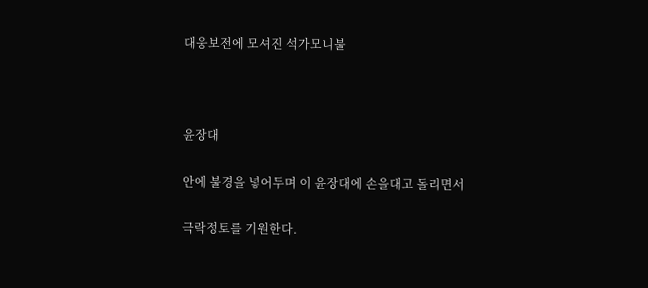대웅보전에 모셔진 석가모니불



윤장대

안에 불경을 넣어두며 이 윤장대에 손을대고 돌리면서

극락정토를 기원한다.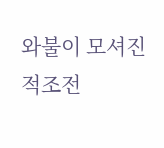와불이 모셔진 적조전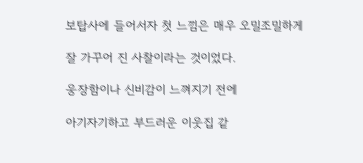보탑사에 들어서자 첫 느낌은 매우 오밀조밀하게

잘 가꾸어 진 사찰이라는 것이었다.

웅장함이나 신비감이 느껴지기 전에

아기자기하고 부드러운 이웃집 같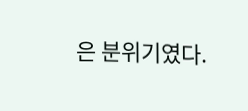은 분위기였다.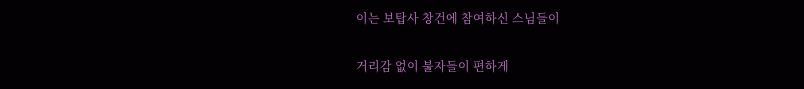이는 보탑사 창건에 참여하신 스님들이

거리감 없이 불자들이 편하게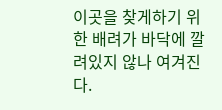이곳을 찾게하기 위한 배려가 바닥에 깔려있지 않나 여겨진다.